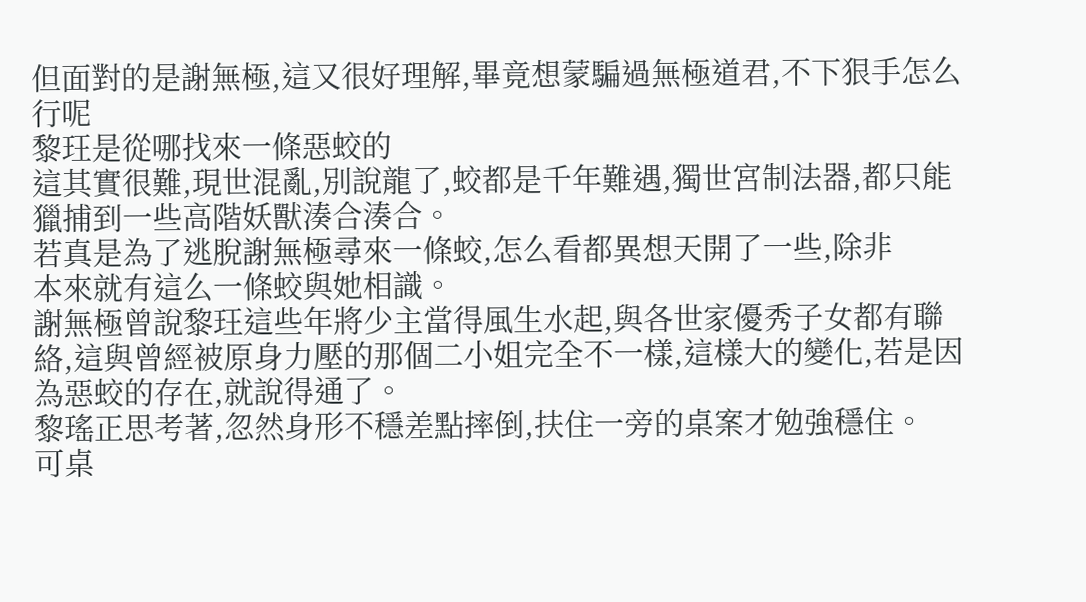但面對的是謝無極,這又很好理解,畢竟想蒙騙過無極道君,不下狠手怎么行呢
黎玨是從哪找來一條惡蛟的
這其實很難,現世混亂,別說龍了,蛟都是千年難遇,獨世宮制法器,都只能獵捕到一些高階妖獸湊合湊合。
若真是為了逃脫謝無極尋來一條蛟,怎么看都異想天開了一些,除非
本來就有這么一條蛟與她相識。
謝無極曾說黎玨這些年將少主當得風生水起,與各世家優秀子女都有聯絡,這與曾經被原身力壓的那個二小姐完全不一樣,這樣大的變化,若是因為惡蛟的存在,就說得通了。
黎瑤正思考著,忽然身形不穩差點摔倒,扶住一旁的桌案才勉強穩住。
可桌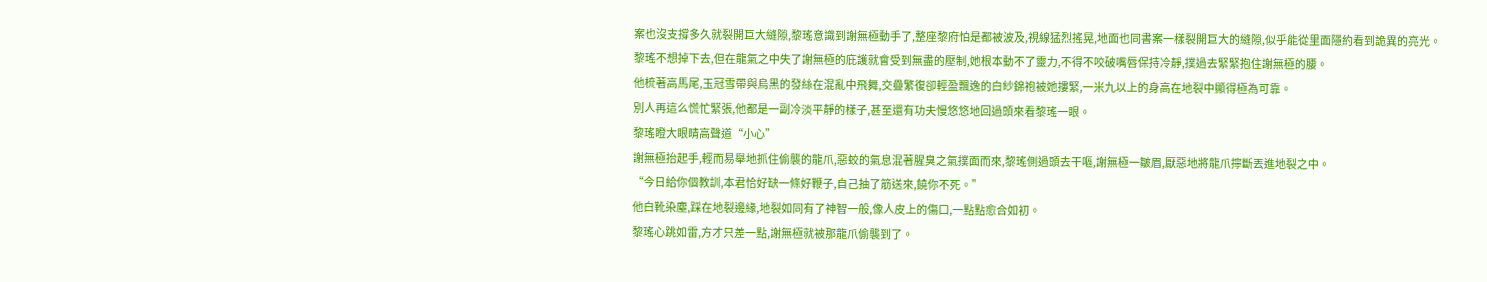案也沒支撐多久就裂開巨大縫隙,黎瑤意識到謝無極動手了,整座黎府怕是都被波及,視線猛烈搖晃,地面也同書案一樣裂開巨大的縫隙,似乎能從里面隱約看到詭異的亮光。
黎瑤不想掉下去,但在龍氣之中失了謝無極的庇護就會受到無盡的壓制,她根本動不了靈力,不得不咬破嘴唇保持冷靜,撲過去緊緊抱住謝無極的腰。
他梳著高馬尾,玉冠雪帶與烏黑的發絲在混亂中飛舞,交疊繁復卻輕盈飄逸的白紗錦袍被她摟緊,一米九以上的身高在地裂中顯得極為可靠。
別人再這么慌忙緊張,他都是一副冷淡平靜的樣子,甚至還有功夫慢悠悠地回過頭來看黎瑤一眼。
黎瑤瞪大眼睛高聲道“小心”
謝無極抬起手,輕而易舉地抓住偷襲的龍爪,惡蛟的氣息混著腥臭之氣撲面而來,黎瑤側過頭去干嘔,謝無極一皺眉,厭惡地將龍爪擰斷丟進地裂之中。
“今日給你個教訓,本君恰好缺一條好鞭子,自己抽了筋送來,饒你不死。”
他白靴染塵,踩在地裂邊緣,地裂如同有了神智一般,像人皮上的傷口,一點點愈合如初。
黎瑤心跳如雷,方才只差一點,謝無極就被那龍爪偷襲到了。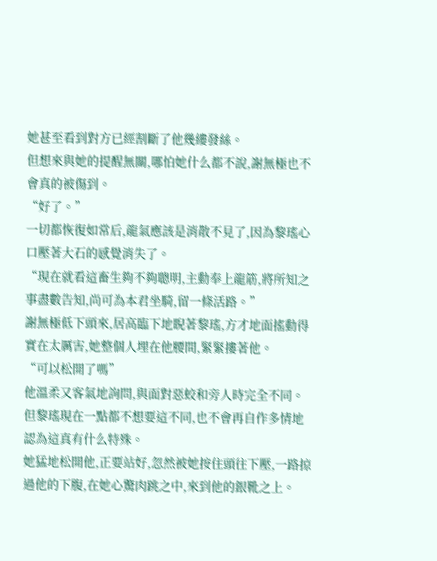她甚至看到對方已經割斷了他幾縷發絲。
但想來與她的提醒無關,哪怕她什么都不說,謝無極也不會真的被傷到。
“好了。”
一切都恢復如常后,龍氣應該是消散不見了,因為黎瑤心口壓著大石的感覺消失了。
“現在就看這畜生夠不夠聰明,主動奉上龍筋,將所知之事盡數告知,尚可為本君坐騎,留一條活路。”
謝無極低下頭來,居高臨下地睨著黎瑤,方才地面搖動得實在太厲害,她整個人埋在他腰間,緊緊摟著他。
“可以松開了嗎”
他溫柔又客氣地詢問,與面對惡蛟和旁人時完全不同。
但黎瑤現在一點都不想要這不同,也不會再自作多情地認為這真有什么特殊。
她猛地松開他,正要站好,忽然被她按住頭往下壓,一路掠過他的下腹,在她心驚肉跳之中,來到他的銀靴之上。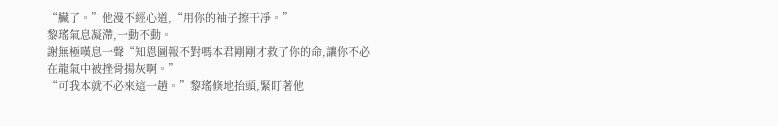“臟了。”他漫不經心道,“用你的袖子擦干凈。”
黎瑤氣息凝滯,一動不動。
謝無極嘆息一聲“知恩圖報不對嗎本君剛剛才救了你的命,讓你不必在龍氣中被挫骨揚灰啊。”
“可我本就不必來這一趟。”黎瑤倏地抬頭,緊盯著他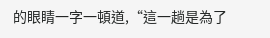的眼睛一字一頓道,“這一趟是為了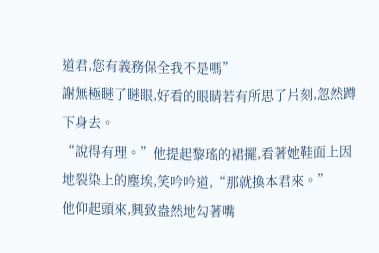道君,您有義務保全我不是嗎”
謝無極瞇了瞇眼,好看的眼睛若有所思了片刻,忽然蹲下身去。
“說得有理。”他提起黎瑤的裙擺,看著她鞋面上因地裂染上的塵埃,笑吟吟道,“那就換本君來。”
他仰起頭來,興致盎然地勾著嘴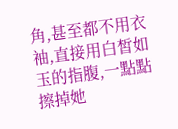角,甚至都不用衣袖,直接用白皙如玉的指腹,一點點擦掉她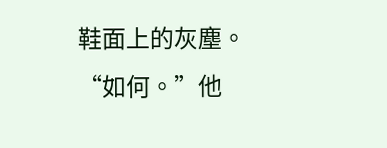鞋面上的灰塵。
“如何。”他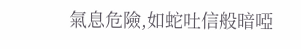氣息危險,如蛇吐信般暗啞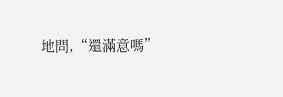地問,“還滿意嗎”